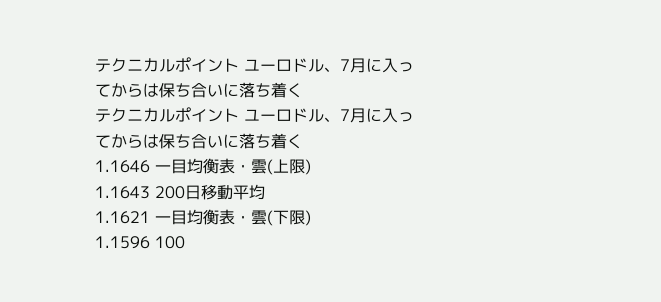テクニカルポイント ユーロドル、7月に入ってからは保ち合いに落ち着く
テクニカルポイント ユーロドル、7月に入ってからは保ち合いに落ち着く
1.1646 一目均衡表・雲(上限)
1.1643 200日移動平均
1.1621 一目均衡表・雲(下限)
1.1596 100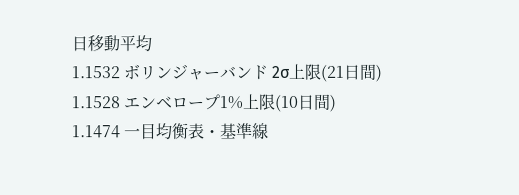日移動平均
1.1532 ボリンジャーバンド 2σ上限(21日間)
1.1528 エンベロープ1%上限(10日間)
1.1474 一目均衡表・基準線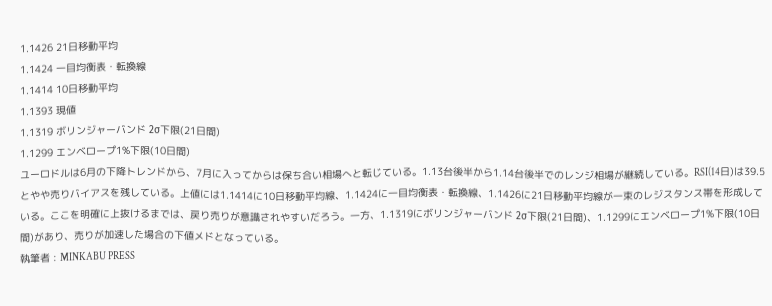1.1426 21日移動平均
1.1424 一目均衡表・転換線
1.1414 10日移動平均
1.1393 現値
1.1319 ボリンジャーバンド 2σ下限(21日間)
1.1299 エンベロープ1%下限(10日間)
ユーロドルは6月の下降トレンドから、7月に入ってからは保ち合い相場へと転じている。1.13台後半から1.14台後半でのレンジ相場が継続している。RSI(14日)は39.5とやや売りバイアスを残している。上値には1.1414に10日移動平均線、1.1424に一目均衡表・転換線、1.1426に21日移動平均線が一束のレジスタンス帯を形成している。ここを明確に上抜けるまでは、戻り売りが意識されやすいだろう。一方、1.1319にボリンジャーバンド 2σ下限(21日間)、1.1299にエンベロープ1%下限(10日間)があり、売りが加速した場合の下値メドとなっている。
執筆者 : MINKABU PRESS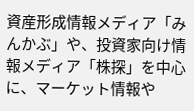資産形成情報メディア「みんかぶ」や、投資家向け情報メディア「株探」を中心に、マーケット情報や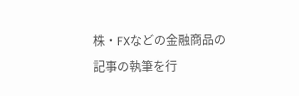株・FXなどの金融商品の記事の執筆を行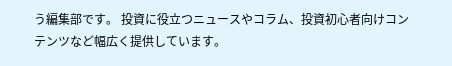う編集部です。 投資に役立つニュースやコラム、投資初心者向けコンテンツなど幅広く提供しています。